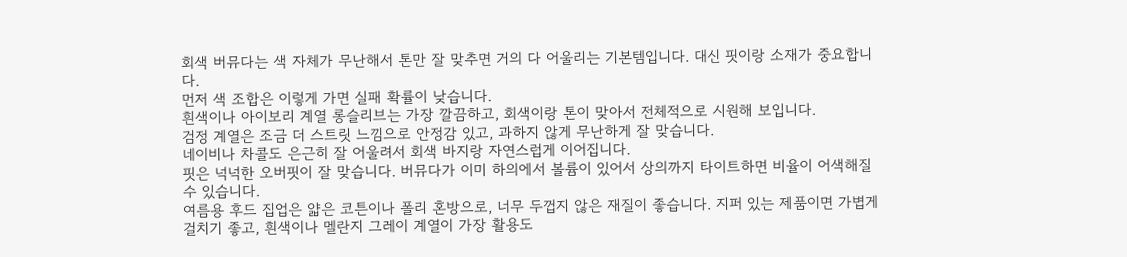회색 버뮤다는 색 자체가 무난해서 톤만 잘 맞추면 거의 다 어울리는 기본템입니다. 대신 핏이랑 소재가 중요합니다.
먼저 색 조합은 이렇게 가면 실패 확률이 낮습니다.
흰색이나 아이보리 계열 롱슬리브는 가장 깔끔하고, 회색이랑 톤이 맞아서 전체적으로 시원해 보입니다.
검정 계열은 조금 더 스트릿 느낌으로 안정감 있고, 과하지 않게 무난하게 잘 맞습니다.
네이비나 차콜도 은근히 잘 어울려서 회색 바지랑 자연스럽게 이어집니다.
핏은 넉넉한 오버핏이 잘 맞습니다. 버뮤다가 이미 하의에서 볼륨이 있어서 상의까지 타이트하면 비율이 어색해질 수 있습니다.
여름용 후드 집업은 얇은 코튼이나 폴리 혼방으로, 너무 두껍지 않은 재질이 좋습니다. 지퍼 있는 제품이면 가볍게 걸치기 좋고, 흰색이나 멜란지 그레이 계열이 가장 활용도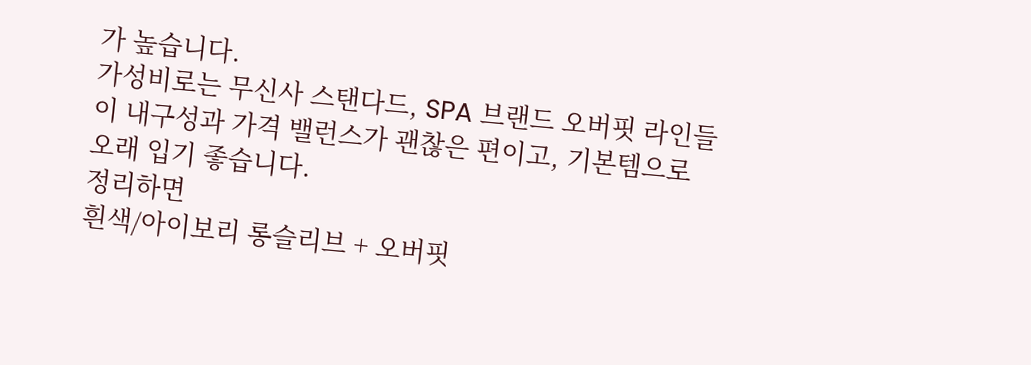가 높습니다.
가성비로는 무신사 스탠다드, SPA 브랜드 오버핏 라인들이 내구성과 가격 밸런스가 괜찮은 편이고, 기본템으로 오래 입기 좋습니다.
정리하면
흰색/아이보리 롱슬리브 + 오버핏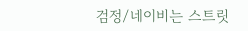검정/네이비는 스트릿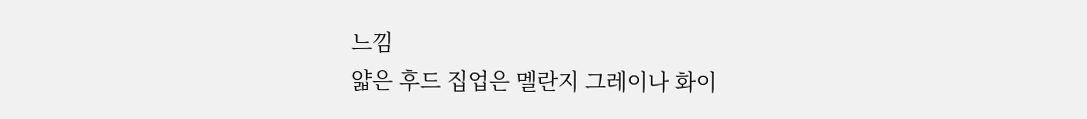느낌
얇은 후드 집업은 멜란지 그레이나 화이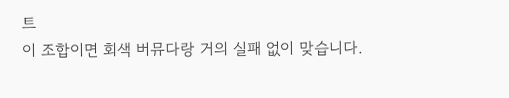트
이 조합이면 회색 버뮤다랑 거의 실패 없이 맞습니다.